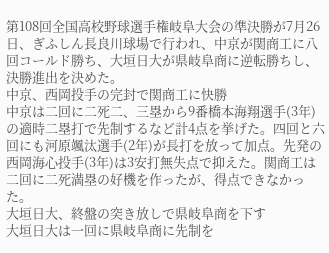第108回全国高校野球選手権岐阜大会の準決勝が7月26日、ぎふしん長良川球場で行われ、中京が関商工に八回コールド勝ち、大垣日大が県岐阜商に逆転勝ちし、決勝進出を決めた。
中京、西岡投手の完封で関商工に快勝
中京は二回に二死二、三塁から9番橋本海翔選手(3年)の適時二塁打で先制するなど計4点を挙げた。四回と六回にも河原颯汰選手(2年)が長打を放って加点。先発の西岡海心投手(3年)は3安打無失点で抑えた。関商工は二回に二死満塁の好機を作ったが、得点できなかった。
大垣日大、終盤の突き放しで県岐阜商を下す
大垣日大は一回に県岐阜商に先制を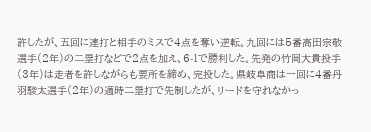許したが、五回に連打と相手のミスで4点を奪い逆転。九回には5番高田宗敬選手(2年)の二塁打などで2点を加え、6-1で勝利した。先発の竹岡大貴投手(3年)は走者を許しながらも要所を締め、完投した。県岐阜商は一回に4番丹羽駿太選手(2年)の適時二塁打で先制したが、リードを守れなかっ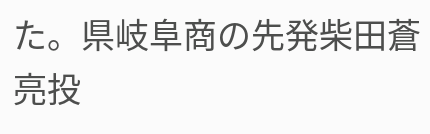た。県岐阜商の先発柴田蒼亮投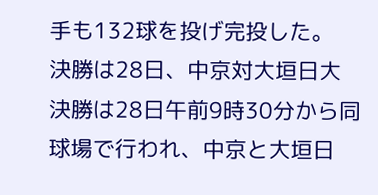手も132球を投げ完投した。
決勝は28日、中京対大垣日大
決勝は28日午前9時30分から同球場で行われ、中京と大垣日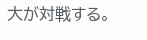大が対戦する。